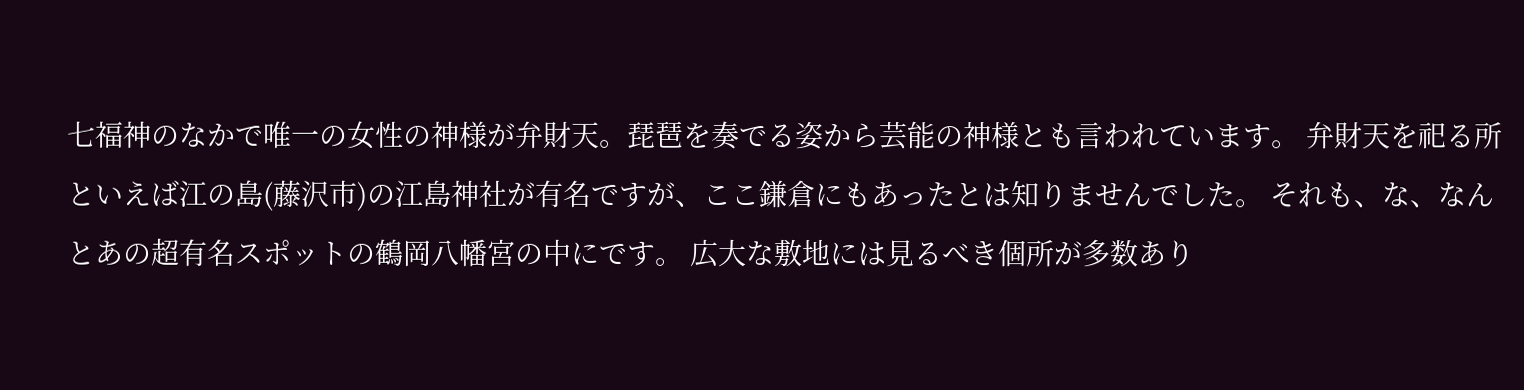七福神のなかで唯一の女性の神様が弁財天。琵琶を奏でる姿から芸能の神様とも言われています。 弁財天を祀る所といえば江の島(藤沢市)の江島神社が有名ですが、ここ鎌倉にもあったとは知りませんでした。 それも、な、なんとあの超有名スポットの鶴岡八幡宮の中にです。 広大な敷地には見るべき個所が多数あり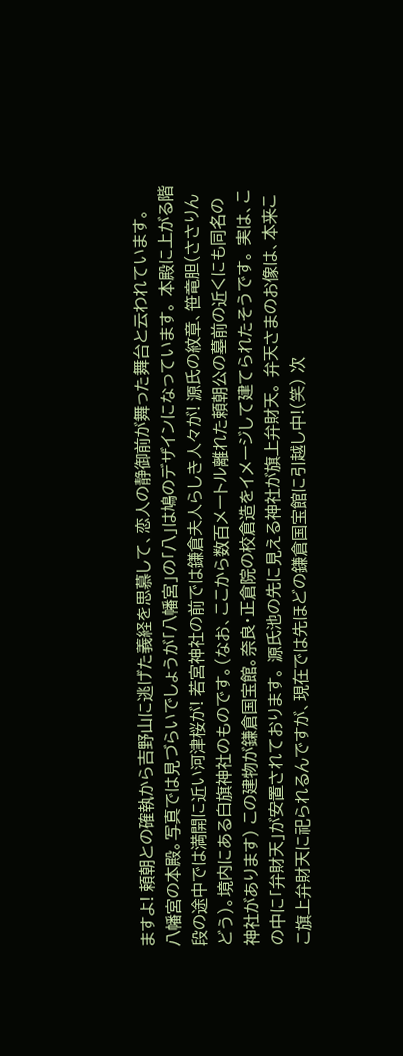ますよ! 頼朝との確執から吉野山に逃げた義経を思慕して、恋人の静御前が舞った舞台と云われています。
八幡宮の本殿。写真では見づらいでしょうが「八幡宮」の「八」は鳩のデザインになっています。 本殿に上がる階段の途中では満開に近い河津桜が! 若宮神社の前では鎌倉夫人らしき人々が! 源氏の紋章、笹竜胆(ささりんどう)。境内にある白旗神社のものです。(なお、ここから数百メートル離れた頼朝公の墓前の近くにも同名の神社があります) この建物が鎌倉国宝館。奈良・正倉院の校倉造をイメージして建てられたそうです。 実は、この中に「弁財天」が安置されております。 源氏池の先に見える神社が旗上弁財天。 弁天さまのお像は、本来ここ旗上弁財天に祀られるんですが、現在では先ほどの鎌倉国宝館に引越し中!(笑) 次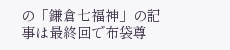の「鎌倉七福神」の記事は最終回で布袋尊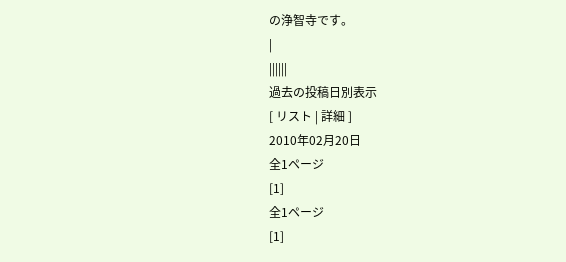の浄智寺です。
|
||||||
過去の投稿日別表示
[ リスト | 詳細 ]
2010年02月20日
全1ページ
[1]
全1ページ
[1]